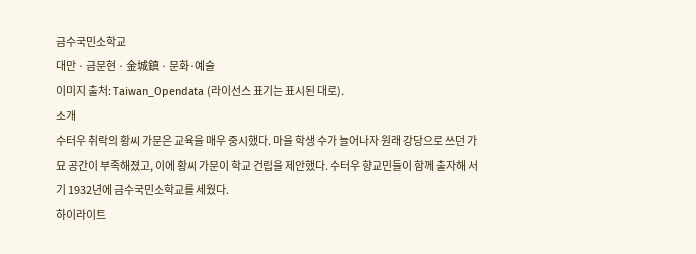금수국민소학교
대만 · 금문현 · 金城鎮 · 문화·예술
이미지 출처: Taiwan_Opendata (라이선스 표기는 표시된 대로).
소개
수터우 취락의 황씨 가문은 교육을 매우 중시했다. 마을 학생 수가 늘어나자 원래 강당으로 쓰던 가묘 공간이 부족해졌고, 이에 황씨 가문이 학교 건립을 제안했다. 수터우 향교민들이 함께 출자해 서기 1932년에 금수국민소학교를 세웠다.
하이라이트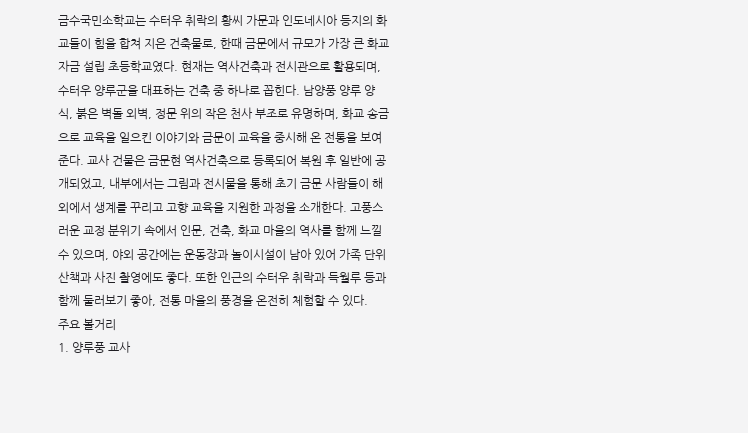금수국민소학교는 수터우 취락의 황씨 가문과 인도네시아 등지의 화교들이 힘을 합쳐 지은 건축물로, 한때 금문에서 규모가 가장 큰 화교 자금 설립 초등학교였다. 현재는 역사건축과 전시관으로 활용되며, 수터우 양루군을 대표하는 건축 중 하나로 꼽힌다. 남양풍 양루 양식, 붉은 벽돌 외벽, 정문 위의 작은 천사 부조로 유명하며, 화교 송금으로 교육을 일으킨 이야기와 금문이 교육을 중시해 온 전통을 보여준다. 교사 건물은 금문현 역사건축으로 등록되어 복원 후 일반에 공개되었고, 내부에서는 그림과 전시물을 통해 초기 금문 사람들이 해외에서 생계를 꾸리고 고향 교육을 지원한 과정을 소개한다. 고풍스러운 교정 분위기 속에서 인문, 건축, 화교 마을의 역사를 함께 느낄 수 있으며, 야외 공간에는 운동장과 놀이시설이 남아 있어 가족 단위 산책과 사진 촬영에도 좋다. 또한 인근의 수터우 취락과 득월루 등과 함께 둘러보기 좋아, 전통 마을의 풍경을 온전히 체험할 수 있다.
주요 볼거리
1. 양루풍 교사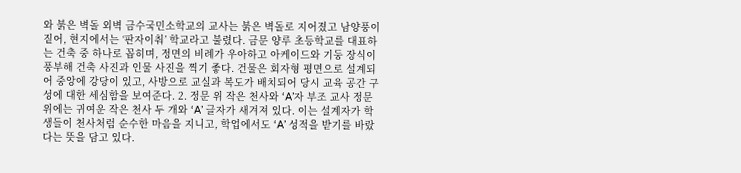와 붉은 벽돌 외벽 금수국민소학교의 교사는 붉은 벽돌로 지어졌고 남양풍이 짙어, 현지에서는 ‘판자이춰’ 학교라고 불렸다. 금문 양루 초등학교를 대표하는 건축 중 하나로 꼽히며, 정면의 비례가 우아하고 아케이드와 기둥 장식이 풍부해 건축 사진과 인물 사진을 찍기 좋다. 건물은 회자형 평면으로 설계되어 중앙에 강당이 있고, 사방으로 교실과 복도가 배치되어 당시 교육 공간 구성에 대한 세심함을 보여준다. 2. 정문 위 작은 천사와 ‘A’자 부조 교사 정문 위에는 귀여운 작은 천사 두 개와 ‘A’ 글자가 새겨져 있다. 이는 설계자가 학생들이 천사처럼 순수한 마음을 지니고, 학업에서도 ‘A’ 성적을 받기를 바랐다는 뜻을 담고 있다.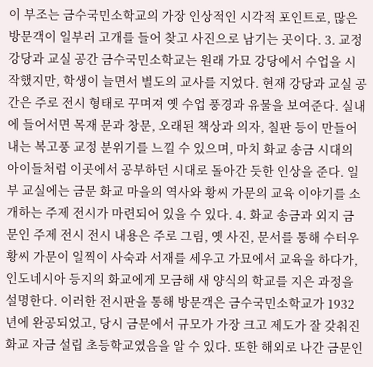이 부조는 금수국민소학교의 가장 인상적인 시각적 포인트로, 많은 방문객이 일부러 고개를 들어 찾고 사진으로 남기는 곳이다. 3. 교정 강당과 교실 공간 금수국민소학교는 원래 가묘 강당에서 수업을 시작했지만, 학생이 늘면서 별도의 교사를 지었다. 현재 강당과 교실 공간은 주로 전시 형태로 꾸며져 옛 수업 풍경과 유물을 보여준다. 실내에 들어서면 목재 문과 창문, 오래된 책상과 의자, 칠판 등이 만들어내는 복고풍 교정 분위기를 느낄 수 있으며, 마치 화교 송금 시대의 아이들처럼 이곳에서 공부하던 시대로 돌아간 듯한 인상을 준다. 일부 교실에는 금문 화교 마을의 역사와 황씨 가문의 교육 이야기를 소개하는 주제 전시가 마련되어 있을 수 있다. 4. 화교 송금과 외지 금문인 주제 전시 전시 내용은 주로 그림, 옛 사진, 문서를 통해 수터우 황씨 가문이 일찍이 사숙과 서재를 세우고 가묘에서 교육을 하다가, 인도네시아 등지의 화교에게 모금해 새 양식의 학교를 지은 과정을 설명한다. 이러한 전시판을 통해 방문객은 금수국민소학교가 1932년에 완공되었고, 당시 금문에서 규모가 가장 크고 제도가 잘 갖춰진 화교 자금 설립 초등학교였음을 알 수 있다. 또한 해외로 나간 금문인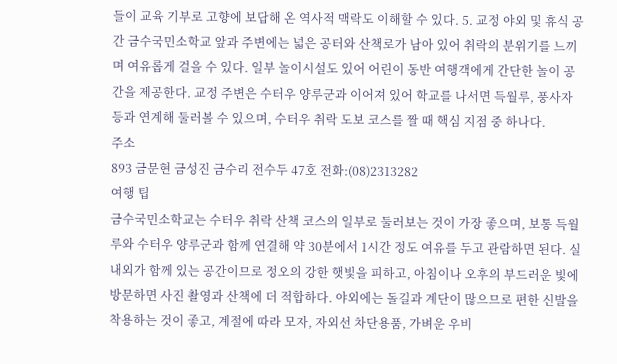들이 교육 기부로 고향에 보답해 온 역사적 맥락도 이해할 수 있다. 5. 교정 야외 및 휴식 공간 금수국민소학교 앞과 주변에는 넓은 공터와 산책로가 남아 있어 취락의 분위기를 느끼며 여유롭게 걸을 수 있다. 일부 놀이시설도 있어 어린이 동반 여행객에게 간단한 놀이 공간을 제공한다. 교정 주변은 수터우 양루군과 이어져 있어 학교를 나서면 득월루, 풍사자 등과 연계해 둘러볼 수 있으며, 수터우 취락 도보 코스를 짤 때 핵심 지점 중 하나다.
주소
893 금문현 금성진 금수리 전수두 47호 전화:(08)2313282
여행 팁
금수국민소학교는 수터우 취락 산책 코스의 일부로 둘러보는 것이 가장 좋으며, 보통 득월루와 수터우 양루군과 함께 연결해 약 30분에서 1시간 정도 여유를 두고 관람하면 된다. 실내외가 함께 있는 공간이므로 정오의 강한 햇빛을 피하고, 아침이나 오후의 부드러운 빛에 방문하면 사진 촬영과 산책에 더 적합하다. 야외에는 돌길과 계단이 많으므로 편한 신발을 착용하는 것이 좋고, 계절에 따라 모자, 자외선 차단용품, 가벼운 우비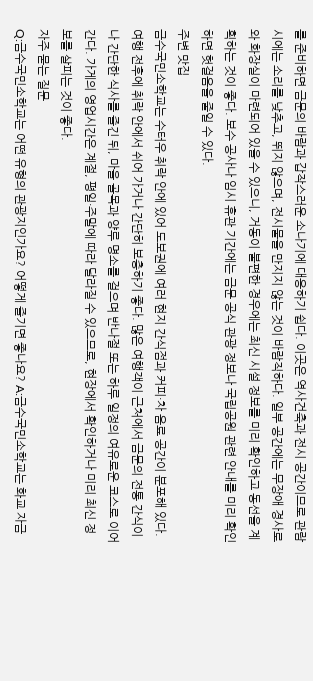를 준비하면 금문의 바람과 갑작스러운 소나기에 대응하기 쉽다. 이곳은 역사건축과 전시 공간이므로 관람 시에는 소리를 낮추고, 뛰지 않으며, 전시물을 만지지 않는 것이 바람직하다. 일부 공간에는 무장애 경사로와 화장실이 마련되어 있을 수 있으니, 거동이 불편한 경우에는 최신 시설 정보를 미리 확인하고 동선을 계획하는 것이 좋다. 보수 공사나 임시 휴관 기간에는 금문 공식 관광 정보나 국립공원 관련 안내를 미리 확인하면 헛걸음을 줄일 수 있다.
주변 맛집
금수국민소학교는 수터우 취락 안에 있어 도보권에 여러 현지 간식점과 커피·차 음료 공간이 분포해 있다. 여행 전후에 취락 안에서 쉬어 가거나 간단히 보충하기 좋다. 많은 여행객이 근처에서 금문의 전통 간식이나 간단한 식사를 즐긴 뒤, 마을 골목과 양루 명소를 걸으며 반나절 또는 하루 일정의 여유로운 코스로 이어 간다. 가게의 영업시간은 계절, 평일·주말에 따라 달라질 수 있으므로, 현장에서 확인하거나 미리 최신 정보를 살피는 것이 좋다.
자주 묻는 질문
Q:금수국민소학교는 어떤 유형의 관광지인가요? 어떻게 즐기면 좋나요? A:금수국민소학교는 화교 자금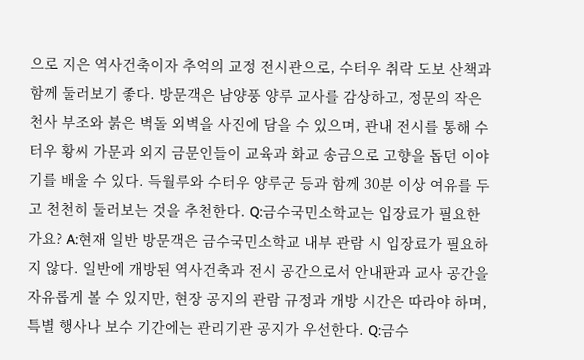으로 지은 역사건축이자 추억의 교정 전시관으로, 수터우 취락 도보 산책과 함께 둘러보기 좋다. 방문객은 남양풍 양루 교사를 감상하고, 정문의 작은 천사 부조와 붉은 벽돌 외벽을 사진에 담을 수 있으며, 관내 전시를 통해 수터우 황씨 가문과 외지 금문인들이 교육과 화교 송금으로 고향을 돕던 이야기를 배울 수 있다. 득월루와 수터우 양루군 등과 함께 30분 이상 여유를 두고 천천히 둘러보는 것을 추천한다. Q:금수국민소학교는 입장료가 필요한가요? A:현재 일반 방문객은 금수국민소학교 내부 관람 시 입장료가 필요하지 않다. 일반에 개방된 역사건축과 전시 공간으로서 안내판과 교사 공간을 자유롭게 볼 수 있지만, 현장 공지의 관람 규정과 개방 시간은 따라야 하며, 특별 행사나 보수 기간에는 관리기관 공지가 우선한다. Q:금수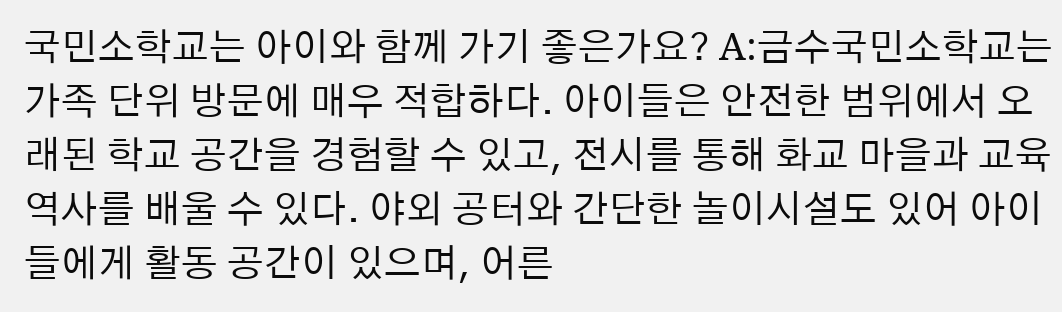국민소학교는 아이와 함께 가기 좋은가요? A:금수국민소학교는 가족 단위 방문에 매우 적합하다. 아이들은 안전한 범위에서 오래된 학교 공간을 경험할 수 있고, 전시를 통해 화교 마을과 교육 역사를 배울 수 있다. 야외 공터와 간단한 놀이시설도 있어 아이들에게 활동 공간이 있으며, 어른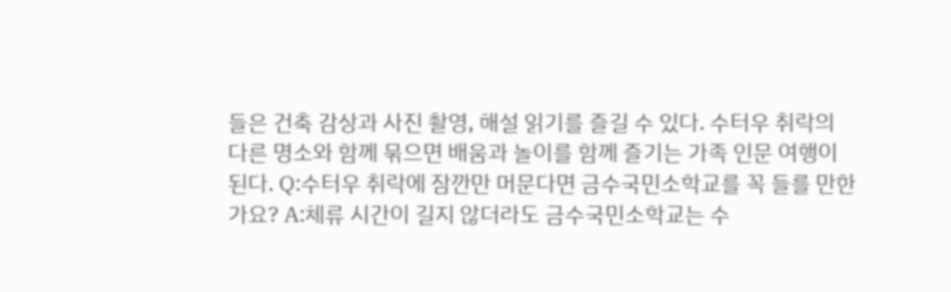들은 건축 감상과 사진 촬영, 해설 읽기를 즐길 수 있다. 수터우 취락의 다른 명소와 함께 묶으면 배움과 놀이를 함께 즐기는 가족 인문 여행이 된다. Q:수터우 취락에 잠깐만 머문다면 금수국민소학교를 꼭 들를 만한가요? A:체류 시간이 길지 않더라도 금수국민소학교는 수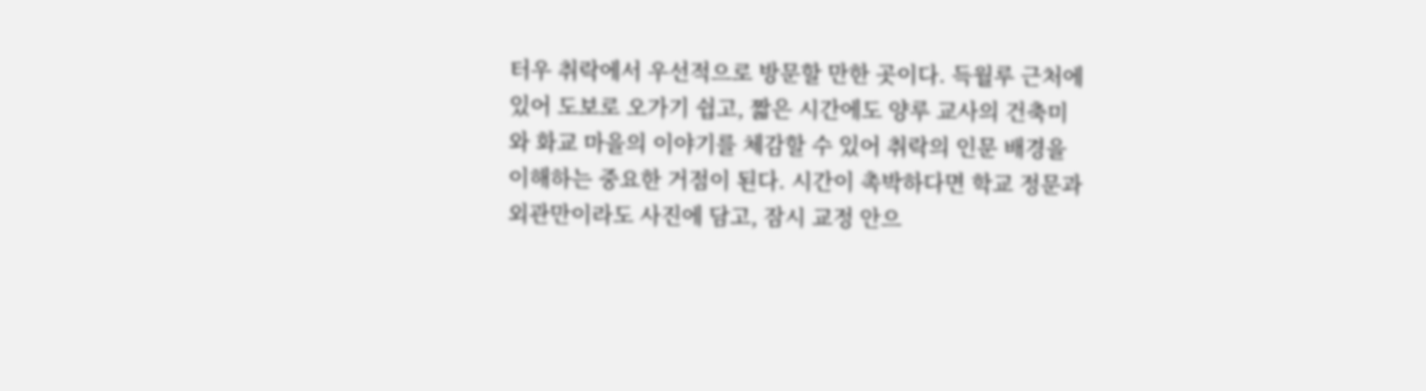터우 취락에서 우선적으로 방문할 만한 곳이다. 득월루 근처에 있어 도보로 오가기 쉽고, 짧은 시간에도 양루 교사의 건축미와 화교 마을의 이야기를 체감할 수 있어 취락의 인문 배경을 이해하는 중요한 거점이 된다. 시간이 촉박하다면 학교 정문과 외관만이라도 사진에 담고, 잠시 교정 안으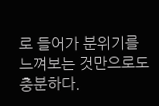로 들어가 분위기를 느껴보는 것만으로도 충분하다.